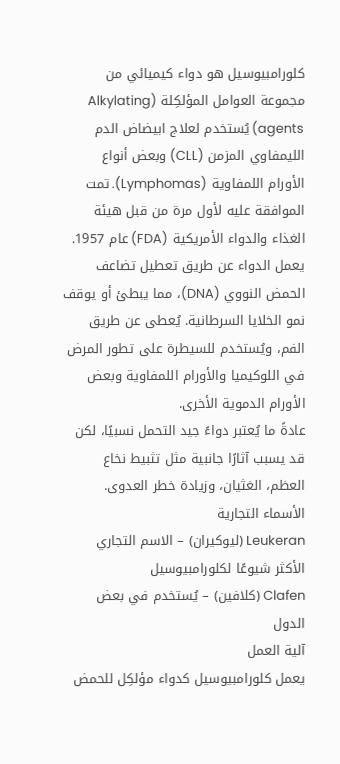كلورامبيوسيل هو دواء كيميائي من مجموعة العوامل المؤلكِلة (Alkylating agents) يُستخدم لعلاج ابيضاض الدم الليمفاوي المزمن (CLL) وبعض أنواع الأورام اللمفاوية (Lymphomas). تمت الموافقة عليه لأول مرة من قبل هيئة الغذاء والدواء الأمريكية (FDA) عام 1957.
يعمل الدواء عن طريق تعطيل تضاعف الحمض النووي (DNA)، مما يبطئ أو يوقف نمو الخلايا السرطانية. يُعطى عن طريق الفم، ويُستخدم للسيطرة على تطور المرض في اللوكيميا والأورام اللمفاوية وبعض الأورام الدموية الأخرى.
عادةً ما يُعتبر دواءً جيد التحمل نسبيًا، لكن قد يسبب آثارًا جانبية مثل تثبيط نخاع العظم، الغثيان، وزيادة خطر العدوى.
الأسماء التجارية
Leukeran (ليوكيران) – الاسم التجاري الأكثر شيوعًا لكلورامبيوسيل
Clafen (كلافين) – يُستخدم في بعض الدول
آلية العمل
يعمل كلورامبيوسيل كدواء مؤلكِل للحمض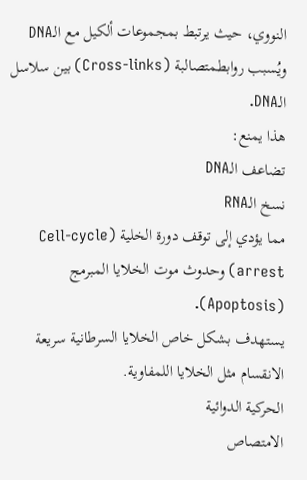النووي، حيث يرتبط بمجموعات ألكيل مع الـDNA ويُسبب روابطمتصالبة (Cross-links) بين سلاسل الـDNA.
هذا يمنع:
تضاعف الـDNA
نسخ الـRNA
مما يؤدي إلى توقف دورة الخلية (Cell-cycle arrest) وحدوث موت الخلايا المبرمج (Apoptosis).
يستهدف بشكل خاص الخلايا السرطانية سريعة الانقسام مثل الخلايا اللمفاوية.
الحركية الدوائية
الامتصاص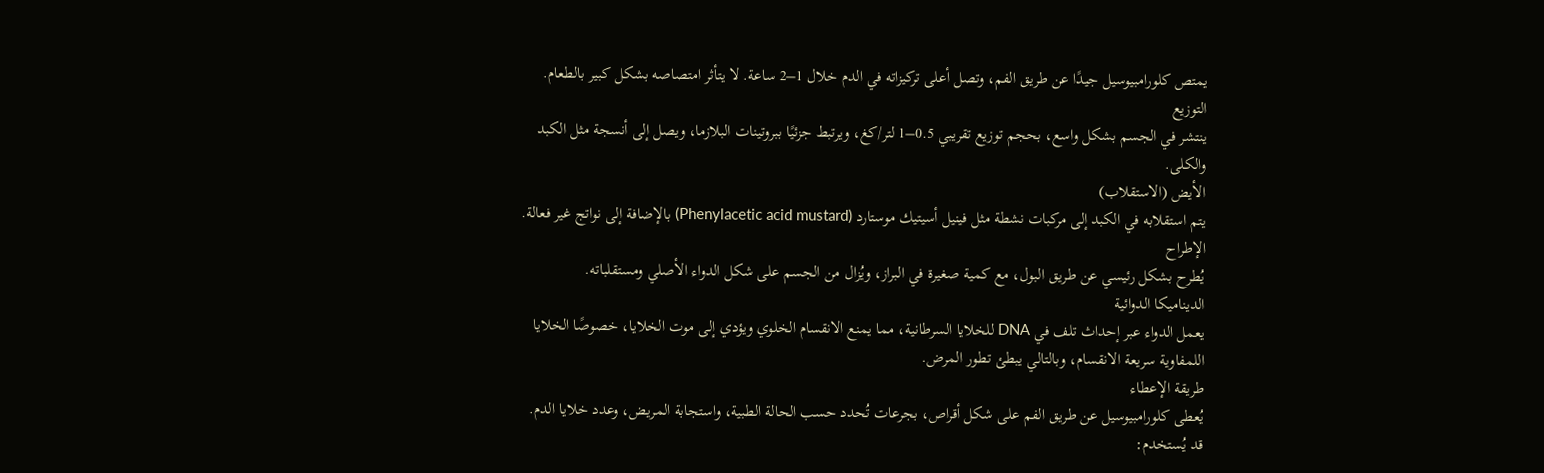يمتص كلورامبيوسيل جيدًا عن طريق الفم، وتصل أعلى تركيزاته في الدم خلال 1–2 ساعة. لا يتأثر امتصاصه بشكل كبير بالطعام.
التوزيع
ينتشر في الجسم بشكل واسع، بحجم توزيع تقريبي 0.5–1 لتر/كغ، ويرتبط جزئيًا ببروتينات البلازما، ويصل إلى أنسجة مثل الكبد والكلى.
الأيض (الاستقلاب)
يتم استقلابه في الكبد إلى مركبات نشطة مثل فينيل أسيتيك موستارد (Phenylacetic acid mustard) بالإضافة إلى نواتج غير فعالة.
الإطراح
يُطرح بشكل رئيسي عن طريق البول، مع كمية صغيرة في البراز، ويُزال من الجسم على شكل الدواء الأصلي ومستقلباته.
الديناميكا الدوائية
يعمل الدواء عبر إحداث تلف في DNA للخلايا السرطانية، مما يمنع الانقسام الخلوي ويؤدي إلى موت الخلايا، خصوصًا الخلايا اللمفاوية سريعة الانقسام، وبالتالي يبطئ تطور المرض.
طريقة الإعطاء
يُعطى كلورامبيوسيل عن طريق الفم على شكل أقراص، بجرعات تُحدد حسب الحالة الطبية، واستجابة المريض، وعدد خلايا الدم.
قد يُستخدم: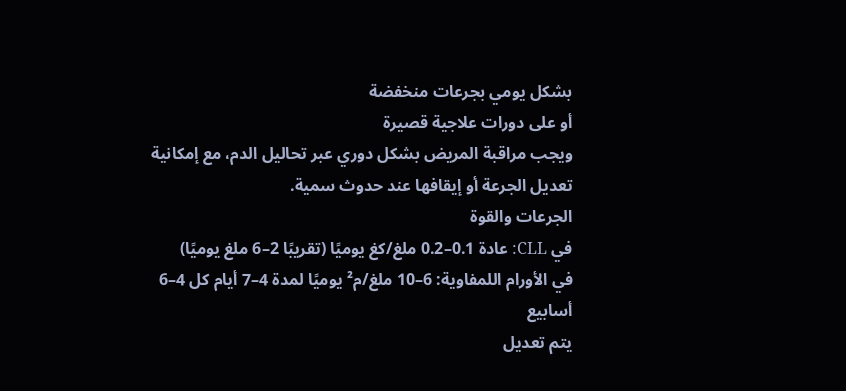بشكل يومي بجرعات منخفضة
أو على دورات علاجية قصيرة
ويجب مراقبة المريض بشكل دوري عبر تحاليل الدم، مع إمكانية تعديل الجرعة أو إيقافها عند حدوث سمية.
الجرعات والقوة
في CLL: عادة 0.1–0.2 ملغ/كغ يوميًا (تقريبًا 2–6 ملغ يوميًا)
في الأورام اللمفاوية: 6–10 ملغ/م² يوميًا لمدة 4–7 أيام كل 4–6 أسابيع
يتم تعديل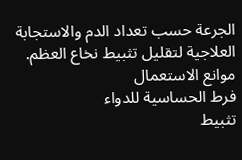الجرعة حسب تعداد الدم والاستجابة العلاجية لتقليل تثبيط نخاع العظم.
موانع الاستعمال
فرط الحساسية للدواء
تثبيط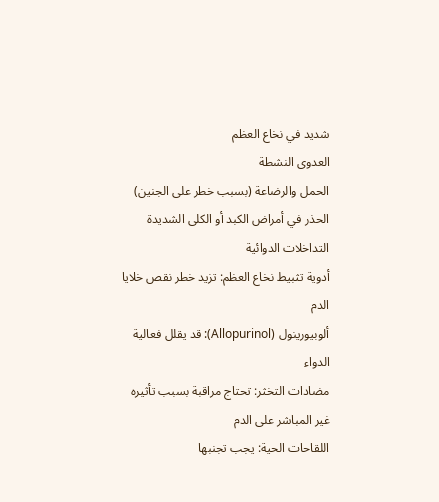شديد في نخاع العظم
العدوى النشطة
الحمل والرضاعة (بسبب خطر على الجنين)
الحذر في أمراض الكبد أو الكلى الشديدة
التداخلات الدوائية
أدوية تثبيط نخاع العظم: تزيد خطر نقص خلايا الدم
ألوبيورينول (Allopurinol): قد يقلل فعالية الدواء
مضادات التخثر: تحتاج مراقبة بسبب تأثيره غير المباشر على الدم
اللقاحات الحية: يجب تجنبها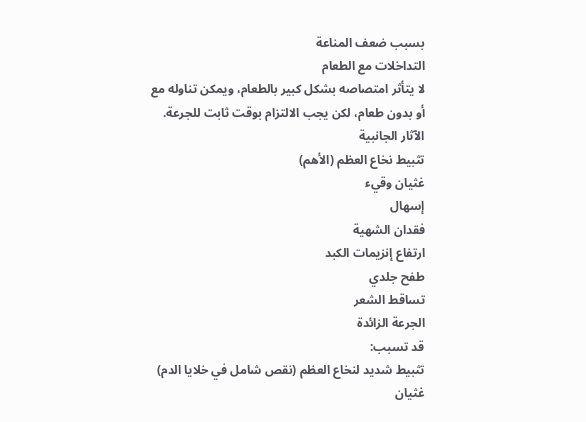بسبب ضعف المناعة
التداخلات مع الطعام
لا يتأثر امتصاصه بشكل كبير بالطعام، ويمكن تناوله مع أو بدون طعام، لكن يجب الالتزام بوقت ثابت للجرعة.
الآثار الجانبية
تثبيط نخاع العظم (الأهم)
غثيان وقيء
إسهال
فقدان الشهية
ارتفاع إنزيمات الكبد
طفح جلدي
تساقط الشعر
الجرعة الزائدة
قد تسبب:
تثبيط شديد لنخاع العظم (نقص شامل في خلايا الدم)
غثيان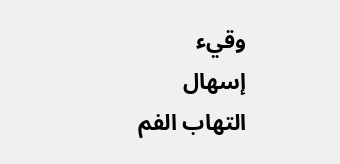وقيء
إسهال
التهاب الفم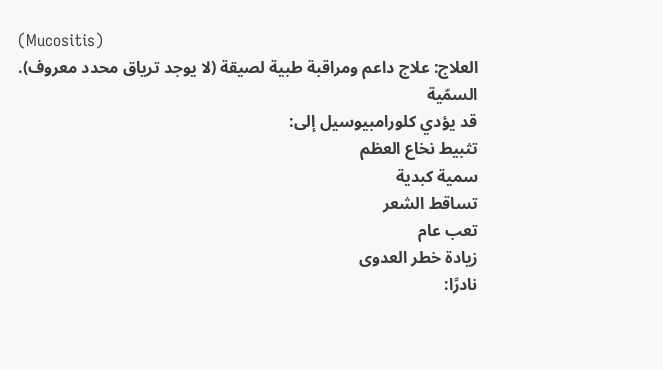(Mucositis)
العلاج: علاج داعم ومراقبة طبية لصيقة (لا يوجد ترياق محدد معروف).
السمّية
قد يؤدي كلورامبيوسيل إلى:
تثبيط نخاع العظم
سمية كبدية
تساقط الشعر
تعب عام
زيادة خطر العدوى
نادرًا: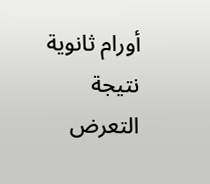أورام ثانوية نتيجة التعرض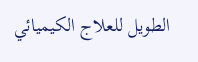الطويل للعلاج الكيميائي